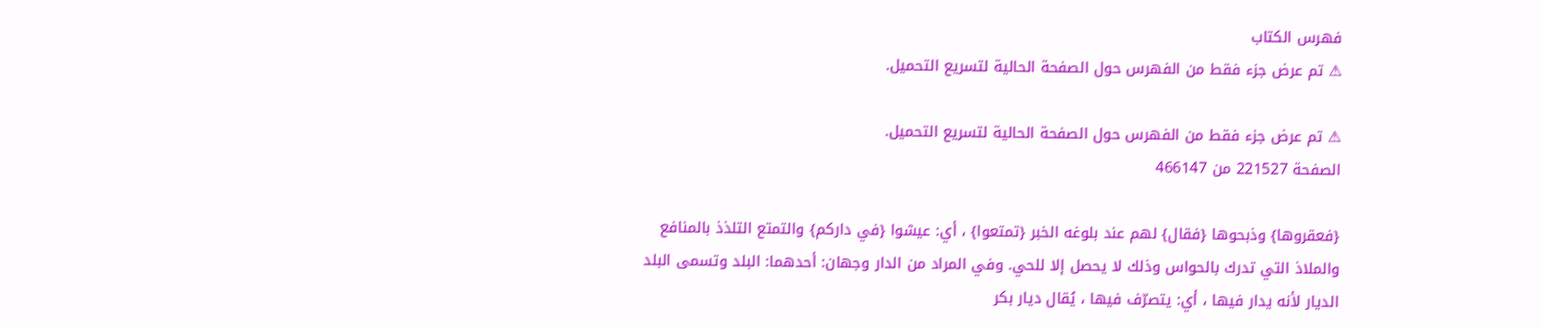فهرس الكتاب
⚠ تم عرض جزء فقط من الفهرس حول الصفحة الحالية لتسريع التحميل.

⚠ تم عرض جزء فقط من الفهرس حول الصفحة الحالية لتسريع التحميل.
الصفحة 221527 من 466147

{فعقروها} وذبحوها {فقال} لهم عند بلوغه الخبر {تمتعوا} ، أي: عيشوا {في داركم} والتمتع التلذذ بالمنافع والملاذ التي تدرك بالحواس وذلك لا يحصل إلا للحي. وفي المراد من الدار وجهان: أحدهما: البلد وتسمى البلد الديار لأنه يدار فيها ، أي: يتصرّف فيها ، يُقال ديار بكر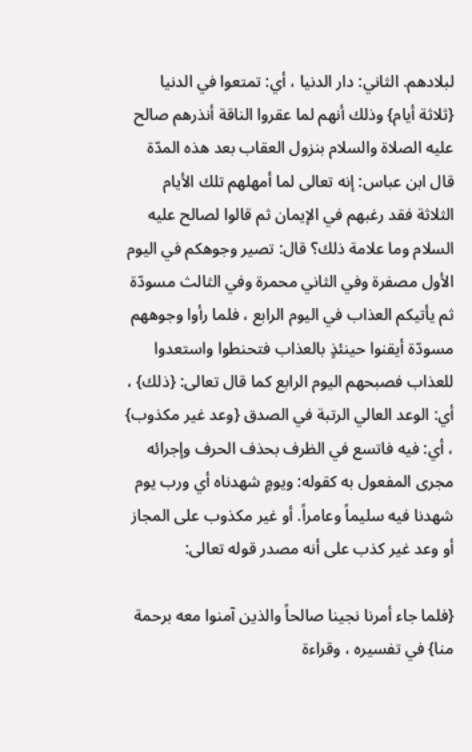لبلادهم. الثاني: دار الدنيا ، أي: تمتعوا في الدنيا {ثلاثة أيام} وذلك أنهم لما عقروا الناقة أنذرهم صالح عليه الصلاة والسلام بنزول العقاب بعد هذه المدّة قال ابن عباس: إنه تعالى لما أمهلهم تلك الأيام الثلاثة فقد رغبهم في الإيمان ثم قالوا لصالح عليه السلام وما علامة ذلك؟ قال: تصير وجوهكم في اليوم الأول مصفرة وفي الثاني محمرة وفي الثالث مسودّة ثم يأتيكم العذاب في اليوم الرابع ، فلما رأوا وجوههم مسودّة أيقنوا حينئذٍ بالعذاب فتحنطوا واستعدوا للعذاب فصبحهم اليوم الرابع كما قال تعالى: {ذلك} ، أي: الوعد العالي الرتبة في الصدق {وعد غير مكذوب} ، أي: فيه فاتسع في الظرف بحذف الحرف وإجرائه مجرى المفعول به كقوله: ويومٍ شهدناه أي ورب يوم شهدنا فيه سليماً وعامراً. أو غير مكذوب على المجاز أو وعد غير كذب على أنه مصدر قوله تعالى:

{فلما جاء أمرنا نجينا صالحاً والذين آمنوا معه برحمة منا} في تفسيره ، وقراءة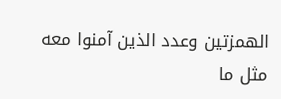الهمزتين وعدد الذين آمنوا معه مثل ما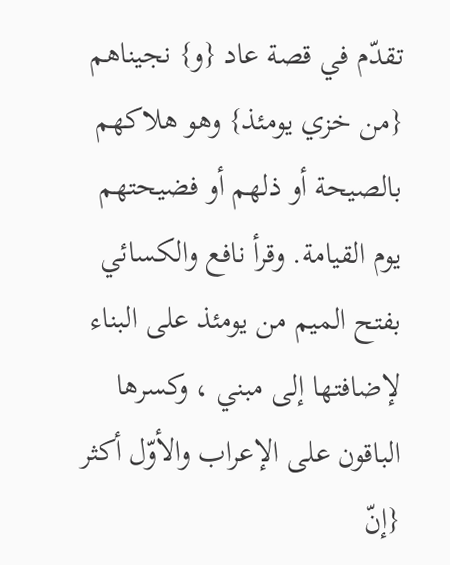تقدّم في قصة عاد {و} نجيناهم {من خزي يومئذ} وهو هلاكهم بالصيحة أو ذلهم أو فضيحتهم يوم القيامة. وقرأ نافع والكسائي بفتح الميم من يومئذ على البناء لإضافتها إلى مبني ، وكسرها الباقون على الإعراب والأوّل أكثر {إنّ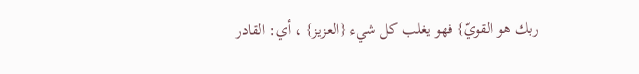ربك هو القويّ} فهو يغلب كل شيء {العزيز} ، أي: القادر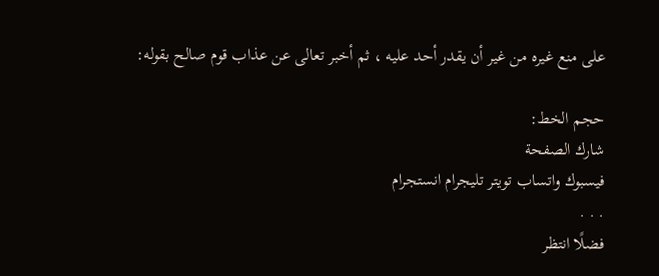على منع غيره من غير أن يقدر أحد عليه ، ثم أخبر تعالى عن عذاب قوم صالح بقوله:

حجم الخط:
شارك الصفحة
فيسبوك واتساب تويتر تليجرام انستجرام
. . .
فضلًا انتظر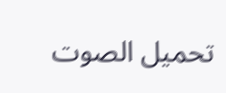تحميل الصوت